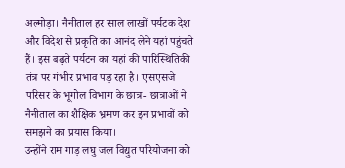अल्मोड़ा। नैनीताल हर साल लाखों पर्यटक देश और विदेश से प्रकृति का आनंद लेने यहां पहुंचते हैं। इस बढ़ते पर्यटन का यहां की पारिस्थितिकी तंत्र पर गंभीर प्रभाव पड़ रहा है। एसएसजे परिसर के भूगोल विभाग के छात्र- छात्राओं ने नैनीताल का शैक्षिक भ्रमण कर इन प्रभावों को समझने का प्रयास किया।
उन्होंने राम गाड़ लघु जल विद्युत परियोजना को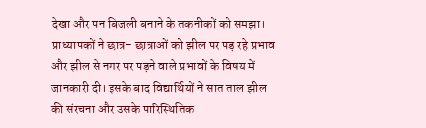देखा और पन बिजली बनाने के तकनीकों को समझा। प्राध्यापकों ने छात्र- छात्राओं को झील पर पड़ रहे प्रभाव और झील से नगर पर पड़ने वाले प्रभावों के विषय में जानकारी दी। इसके बाद विद्यार्थियों ने सात ताल झील की संरचना और उसके पारिस्थितिक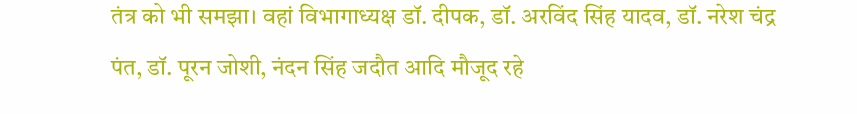तंत्र को भी समझा। वहां विभागाध्यक्ष डॉ. दीपक, डॉ. अरविंद सिंह यादव, डॉ. नरेश चंद्र पंत, डॉ. पूरन जोशी, नंदन सिंह जदौत आदि मौजूद रहे